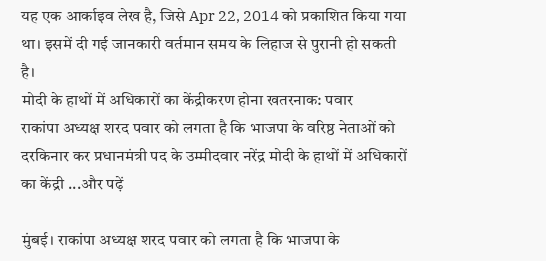यह एक आर्काइव लेख है, जिसे Apr 22, 2014 को प्रकाशित किया गया था। इसमें दी गई जानकारी वर्तमान समय के लिहाज से पुरानी हो सकती है।
मोदी के हाथों में अधिकारों का केंद्रीकरण होना खतरनाक: पवार
राकांपा अध्यक्ष शरद पवार को लगता है कि भाजपा के वरिष्ठ नेताओं को दरकिनार कर प्रधानमंत्री पद के उम्मीदवार नरेंद्र मोदी के हाथों में अधिकारों का केंद्री ...और पढ़ें

मुंबई। राकांपा अध्यक्ष शरद पवार को लगता है कि भाजपा के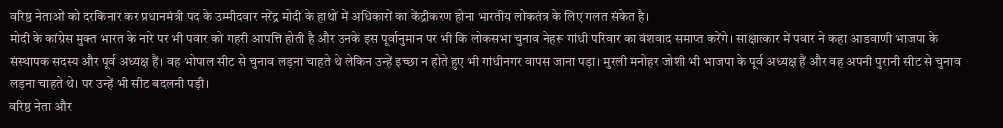वरिष्ठ नेताओं को दरकिनार कर प्रधानमंत्री पद के उम्मीदवार नरेंद्र मोदी के हाथों में अधिकारों का केंद्रीकरण होना भारतीय लोकतंत्र के लिए गलत संकेत है।
मोदी के कांग्रेस मुक्त भारत के नारे पर भी पवार को गहरी आपत्ति होती है और उनके इस पूर्वानुमान पर भी कि लोकसभा चुनाव नेहरू गांधी परिवार का वंशवाद समाप्त करेंगे। साक्षात्कार में पवार ने कहा आडवाणी भाजपा के संस्थापक सदस्य और पूर्व अध्यक्ष हैं। वह भोपाल सीट से चुनाव लड़ना चाहते थे लेकिन उन्हें इच्छा न होते हुए भी गांधीनगर वापस जाना पड़ा। मुरली मनोहर जोशी भी भाजपा के पूर्व अध्यक्ष हैं और वह अपनी पुरानी सीट से चुनाव लड़ना चाहते थे। पर उन्हें भी सीट बदलनी पड़ी।
वरिष्ठ नेता और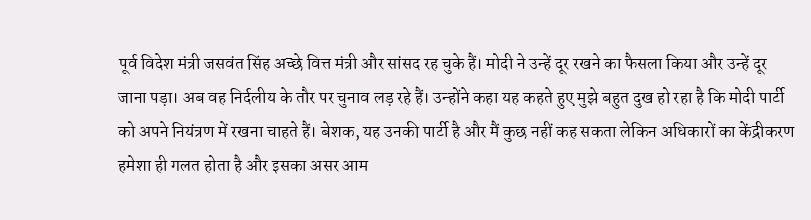पूर्व विदेश मंत्री जसवंत सिंह अच्छे वित्त मंत्री और सांसद रह चुके हैं। मोदी ने उन्हें दूर रखने का फैसला किया और उन्हें दूर जाना पड़ा। अब वह निर्दलीय के तौर पर चुनाव लड़ रहे हैं। उन्होंने कहा यह कहते हुए मुझे बहुत दुख हो रहा है कि मोदी पार्टी को अपने नियंत्रण में रखना चाहते हैं। बेशक, यह उनकी पार्टी है और मैं कुछ नहीं कह सकता लेकिन अधिकारों का केंद्रीकरण हमेशा ही गलत होता है और इसका असर आम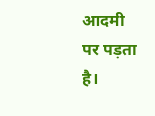आदमी पर पड़ता है।